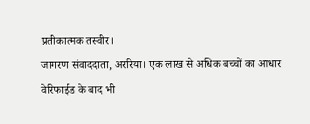प्रतीकात्मक तस्वीर।
जागरण संवाददाता, अररिया। एक लाख से अधिक बच्चों का आधार वेरिफाईड के बाद भी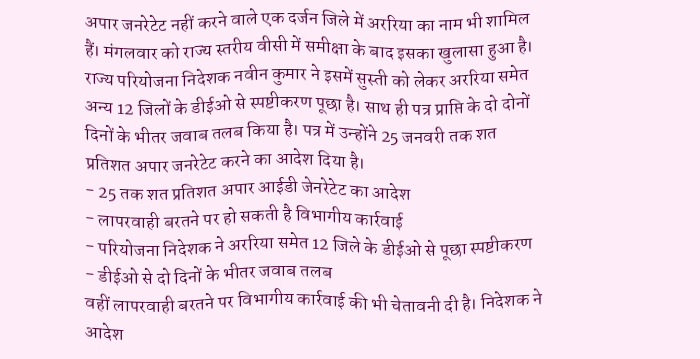अपार जनरेटेट नहीं करने वाले एक दर्जन जिले में अररिया का नाम भी शामिल हैं। मंगलवार को राज्य स्तरीय वीसी में समीक्षा के बाद इसका खुलासा हुआ है। राज्य परियोजना निदेशक नवीन कुमार ने इसमें सुस्ती को लेकर अररिया समेत अन्य 12 जिलों के डीईओ से स्पष्टीकरण पूछा है। साथ ही पत्र प्राप्ति के दो दोनों दिनों के भीतर जवाब तलब किया है। पत्र में उन्होंने 25 जनवरी तक शत प्रतिशत अपार जनरेटेट करने का आदेश दिया है।
- 25 तक शत प्रतिशत अपार आईडी जेनरेटेट का आदेश
- लापरवाही बरतने पर हो सकती है विभागीय कार्रवाई
- परियोजना निदेशक ने अररिया समेत 12 जिले के डीईओ से पूछा स्पष्टीकरण
- डीईओ से दो दिनों के भीतर जवाब तलब
वहीं लापरवाही बरतने पर विभागीय कार्रवाई की भी चेतावनी दी है। निदेशक ने आदेश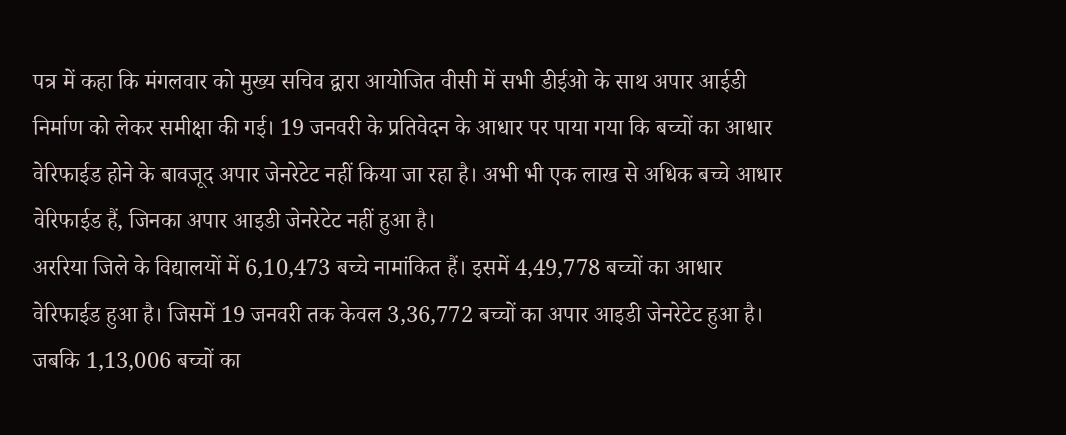पत्र में कहा कि मंगलवार को मुख्य सचिव द्वारा आयोजित वीसी में सभी डीईओ के साथ अपार आईडी निर्माण को लेकर समीक्षा की गई। 19 जनवरी के प्रतिवेदन के आधार पर पाया गया कि बच्चों का आधार वेरिफाईड होने के बावजूद अपार जेनरेटेट नहीं किया जा रहा है। अभी भी एक लाख से अधिक बच्चे आधार वेरिफाईड हैं, जिनका अपार आइडी जेनरेटेट नहीं हुआ है।
अररिया जिले के विद्यालयों में 6,10,473 बच्चे नामांकित हैं। इसमें 4,49,778 बच्चों का आधार वेरिफाईड हुआ है। जिसमें 19 जनवरी तक केवल 3,36,772 बच्चों का अपार आइडी जेनरेटेट हुआ है। जबकि 1,13,006 बच्चों का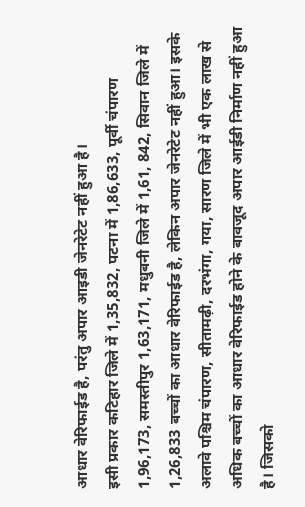आधार वेरिफाईड है, परंतु अपार आइडी जेनरेटेट नहीं हुआ है।
इसी प्रकार कटिहार जिले में 1,35,832, पटना में 1,86,633, पूर्वी चंपारण 1,96,173, समस्तीपुर 1,63,171, मधुबनी जिले में 1,61, 842, सिवान जिले में 1,26,833 बच्चों का आधार वेरिफाईड है, लेकिन अपार जेनरेटेट नहीं हुआ। इसके अलावे पश्चिम चंपारण, सीतामढ़ी, दरभंगा, गया, सारण जिले में भी एक लाख से अधिक बच्चों का आधार वेरिफाईड होने के बावजूद अपार आईडी निर्माण नहीं हुआ है। जिसको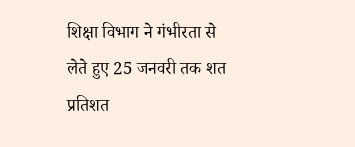शिक्षा विभाग ने गंभीरता से लेते हुए 25 जनवरी तक शत प्रतिशत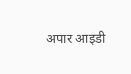अपार आइडी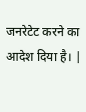जनरेटेट करने का आदेश दिया है। |